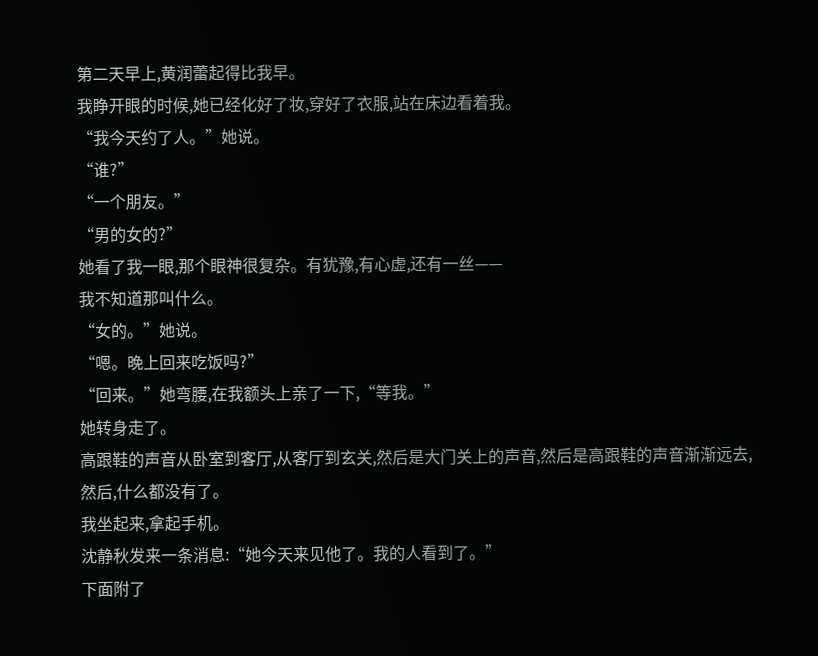第二天早上,黄润蕾起得比我早。
我睁开眼的时候,她已经化好了妆,穿好了衣服,站在床边看着我。
“我今天约了人。”她说。
“谁?”
“一个朋友。”
“男的女的?”
她看了我一眼,那个眼神很复杂。有犹豫,有心虚,还有一丝——
我不知道那叫什么。
“女的。”她说。
“嗯。晚上回来吃饭吗?”
“回来。”她弯腰,在我额头上亲了一下,“等我。”
她转身走了。
高跟鞋的声音从卧室到客厅,从客厅到玄关,然后是大门关上的声音,然后是高跟鞋的声音渐渐远去,然后,什么都没有了。
我坐起来,拿起手机。
沈静秋发来一条消息:“她今天来见他了。我的人看到了。”
下面附了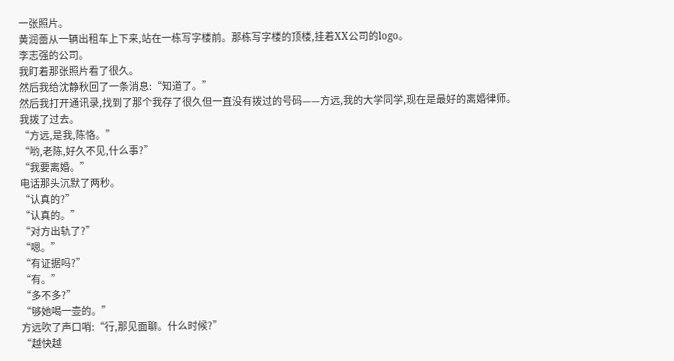一张照片。
黄润蕾从一辆出租车上下来,站在一栋写字楼前。那栋写字楼的顶楼,挂着XX公司的logo。
李志强的公司。
我盯着那张照片看了很久。
然后我给沈静秋回了一条消息:“知道了。”
然后我打开通讯录,找到了那个我存了很久但一直没有拨过的号码——方远,我的大学同学,现在是最好的离婚律师。
我拨了过去。
“方远,是我,陈恪。”
“哟,老陈,好久不见,什么事?”
“我要离婚。”
电话那头沉默了两秒。
“认真的?”
“认真的。”
“对方出轨了?”
“嗯。”
“有证据吗?”
“有。”
“多不多?”
“够她喝一壶的。”
方远吹了声口哨:“行,那见面聊。什么时候?”
“越快越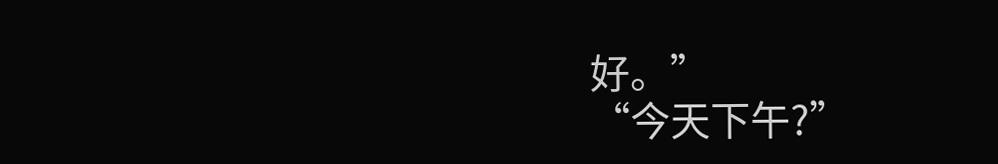好。”
“今天下午?”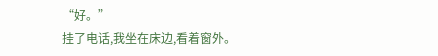“好。”
挂了电话,我坐在床边,看着窗外。